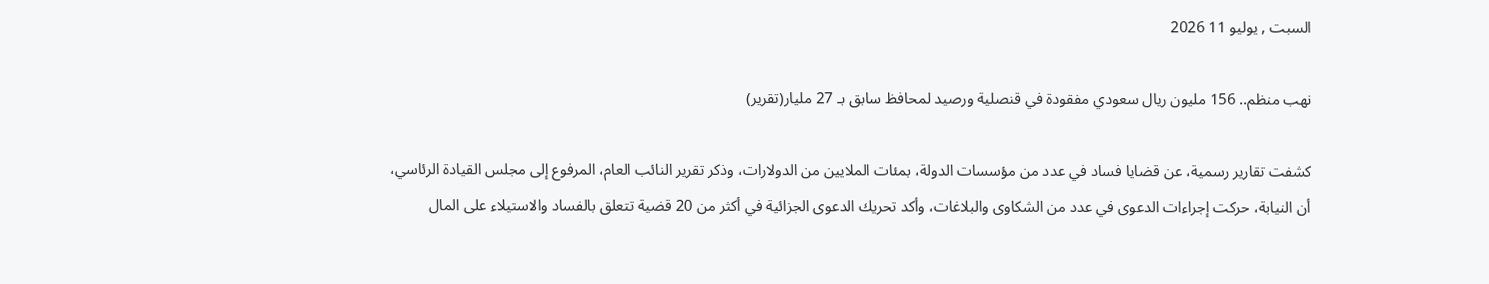السبت , يوليو 11 2026

نهب منظم.. 156 مليون ريال سعودي مفقودة في قنصلية ورصيد لمحافظ سابق بـ 27 مليار(تقرير)

كشفت تقارير رسمية، عن قضايا فساد في عدد من مؤسسات الدولة، بمئات الملايين من الدولارات، وذكر تقرير النائب العام، المرفوع إلى مجلس القيادة الرئاسي، أن النيابة، حركت إجراءات الدعوى في عدد من الشكاوى والبلاغات، وأكد تحريك الدعوى الجزائية في أكثر من 20 قضية تتعلق بالفساد والاستيلاء على المال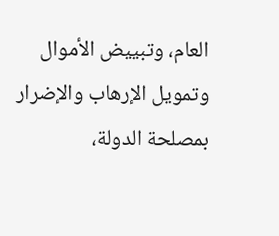العام، وتبييض الأموال وتمويل الإرهاب والإضرار بمصلحة الدولة،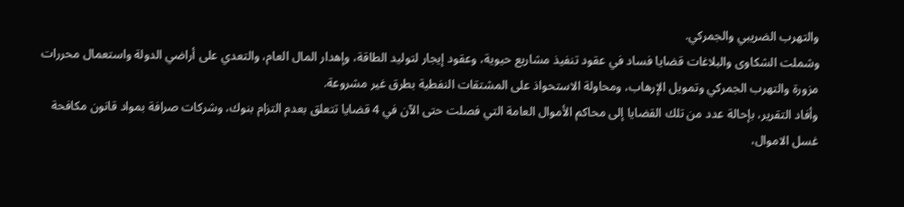والتهرب الضريبي والجمركي.
وشملت الشكاوى والبلاغات قضايا فساد في عقود تنفيذ مشاريع حيوية، وعقود إيجار لتوليد الطاقة، وإهدار المال العام، والتعدي على أراضي الدولة واستعمال محررات مزورة والتهرب الجمركي وتمويل الإرهاب، ومحاولة الاستحواذ على المشتقات النفطية بطرق غير مشروعة.
وأفاد التقرير، بإحالة عدد من تلك القضايا إلى محاكم الأموال العامة التي فصلت حتى الآن في 4 قضايا تتعلق بعدم التزام بنوك، وشركات صرافة بمواد قانون مكافحة غسل الاموال،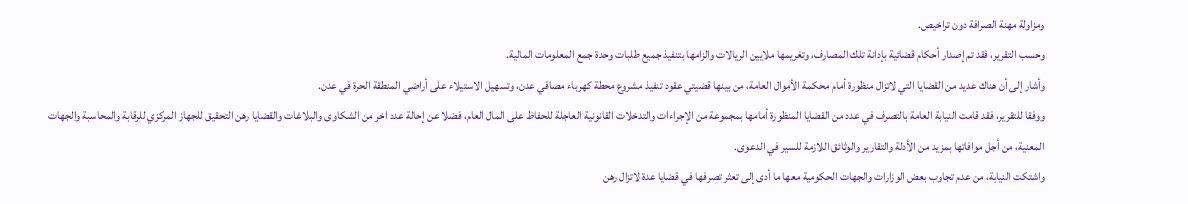ومزاولة مهنة الصرافة دون تراخيص.
وحسب التقرير، فقد تم إصدار أحكام قضائية بإدانة تلك المصارف، وتغريمها ملايين الريالات والزامها بتنفيذ جميع طلبات وحدة جمع المعلومات المالية.
وأشار إلى أن هناك عديد من القضايا التي لاتزال منظورة أمام محكمة الأموال العامة، من بينها قضيتي عقود تنفيذ مشروع محطة كهرباء مصافي عدن، وتسهيل الاستيلاء على أراضي المنطقة الحرة في عدن.
ووفقا للتقرير، فقد قامت النيابة العامة بالتصرف في عدد من القضايا المنظورة أمامها بمجموعة من الإجراءات والتدخلات القانونية العاجلة للحفاظ على المال العام، فضلا عن إحالة عدد اخر من الشكاوى والبلاغات والقضايا رهن التحقيق للجهاز المركزي للرقابة والمحاسبة والجهات المعنية، من أجل موافاتها بمزيد من الأدلة والتقارير والوثائق اللازمة للسير في الدعوى.
واشتكت النيابة، من عدم تجاوب بعض الوزارات والجهات الحكومية معها ما أدى إلى تعثر تصرفها في قضايا عدة لاتزال رهن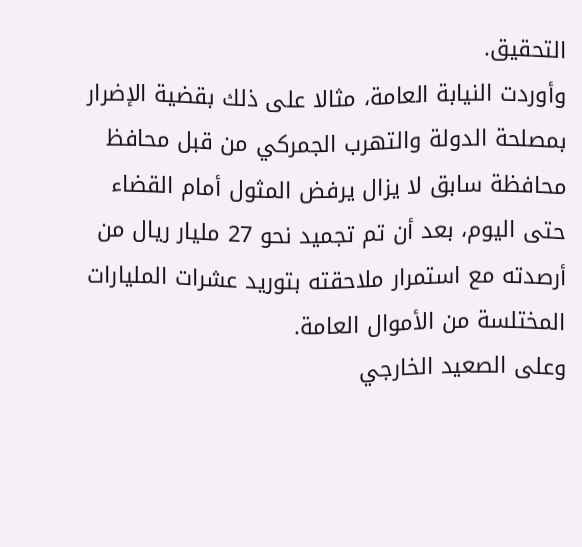التحقيق.
وأوردت النيابة العامة، مثالا على ذلك بقضية الإضرار بمصلحة الدولة والتهرب الجمركي من قبل محافظ محافظة سابق لا يزال يرفض المثول أمام القضاء حتى اليوم، بعد أن تم تجميد نحو 27 مليار ريال من أرصدته مع استمرار ملاحقته بتوريد عشرات المليارات المختلسة من الأموال العامة.
وعلى الصعيد الخارجي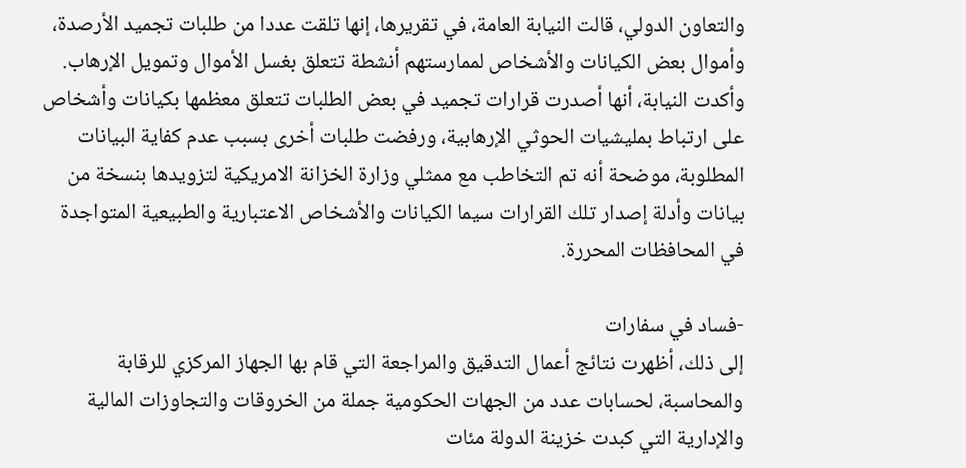والتعاون الدولي، قالت النيابة العامة، في تقريرها، إنها تلقت عددا من طلبات تجميد الأرصدة، وأموال بعض الكيانات والأشخاص لممارستهم أنشطة تتعلق بغسل الأموال وتمويل الإرهاب.
وأكدت النيابة، أنها أصدرت قرارات تجميد في بعض الطلبات تتعلق معظمها بكيانات وأشخاص على ارتباط بمليشيات الحوثي الإرهابية، ورفضت طلبات أخرى بسبب عدم كفاية البيانات المطلوبة، موضحة أنه تم التخاطب مع ممثلي وزارة الخزانة الامريكية لتزويدها بنسخة من بيانات وأدلة إصدار تلك القرارات سيما الكيانات والأشخاص الاعتبارية والطبيعية المتواجدة في المحافظات المحررة.

-فساد في سفارات
إلى ذلك، أظهرت نتائج أعمال التدقيق والمراجعة التي قام بها الجهاز المركزي للرقابة والمحاسبة، لحسابات عدد من الجهات الحكومية جملة من الخروقات والتجاوزات المالية والإدارية التي كبدت خزينة الدولة مئات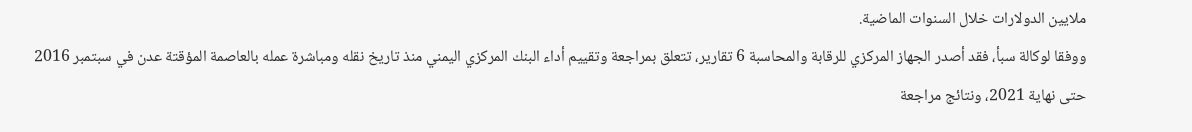ملايين الدولارات خلال السنوات الماضية.
ووفقا لوكالة سبأ، فقد أصدر الجهاز المركزي للرقابة والمحاسبة 6 تقارير، تتعلق بمراجعة وتقييم أداء البنك المركزي اليمني منذ تاريخ نقله ومباشرة عمله بالعاصمة المؤقتة عدن في سبتمبر 2016 حتى نهاية 2021، ونتائج مراجعة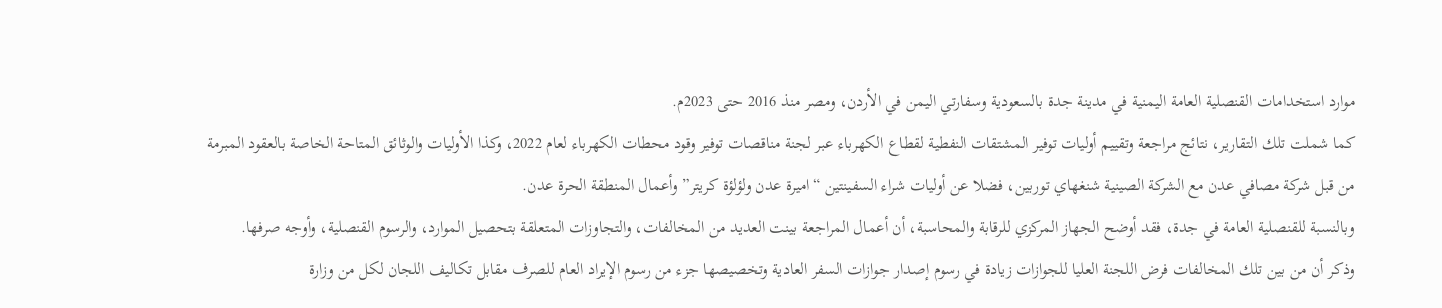موارد استخدامات القنصلية العامة اليمنية في مدينة جدة بالسعودية وسفارتي اليمن في الأردن، ومصر منذ 2016 حتى 2023م.
كما شملت تلك التقارير، نتائج مراجعة وتقييم أوليات توفير المشتقات النفطية لقطاع الكهرباء عبر لجنة مناقصات توفير وقود محطات الكهرباء لعام 2022، وكذا الأوليات والوثائق المتاحة الخاصة بالعقود المبرمة من قبل شركة مصافي عدن مع الشركة الصينية شنغهاي توربين، فضلا عن أوليات شراء السفينتين “اميرة عدن ولؤلؤة كريتر” وأعمال المنطقة الحرة عدن.
وبالنسبة للقنصلية العامة في جدة، فقد أوضح الجهاز المركزي للرقابة والمحاسبة، أن أعمال المراجعة بينت العديد من المخالفات، والتجاوزات المتعلقة بتحصيل الموارد، والرسوم القنصلية، وأوجه صرفها.
وذكر أن من بين تلك المخالفات فرض اللجنة العليا للجوازات زيادة في رسوم إصدار جوازات السفر العادية وتخصيصها جزء من رسوم الإيراد العام للصرف مقابل تكاليف اللجان لكل من وزارة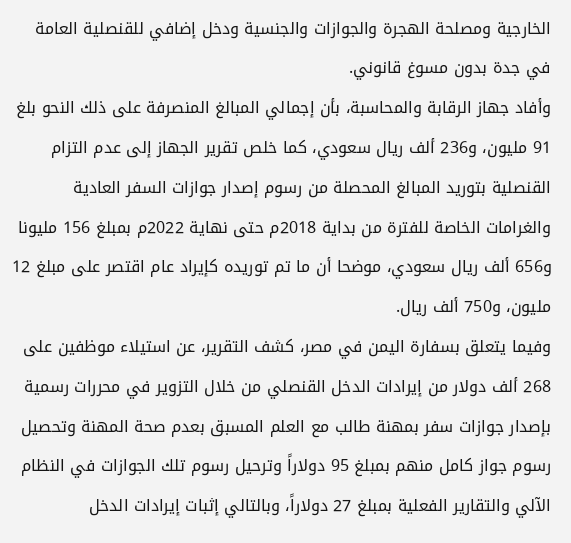الخارجية ومصلحة الهجرة والجوازات والجنسية ودخل إضافي للقنصلية العامة في جدة بدون مسوغ قانوني.
وأفاد جهاز الرقابة والمحاسبة، بأن إجمالي المبالغ المنصرفة على ذلك النحو بلغ 91 مليون، و236 ألف ريال سعودي، كما خلص تقرير الجهاز إلى عدم التزام القنصلية بتوريد المبالغ المحصلة من رسوم إصدار جوازات السفر العادية والغرامات الخاصة للفترة من بداية 2018م حتى نهاية 2022م بمبلغ 156 مليونا و656 ألف ريال سعودي، موضحا أن ما تم توريده كإيراد عام اقتصر على مبلغ 12 مليون، و750 ألف ريال.
وفيما يتعلق بسفارة اليمن في مصر، كشف التقرير، عن استيلاء موظفين على 268 ألف دولار من إيرادات الدخل القنصلي من خلال التزوير في محررات رسمية بإصدار جوازات سفر بمهنة طالب مع العلم المسبق بعدم صحة المهنة وتحصيل رسوم جواز كامل منهم بمبلغ 95 دولاراً وترحيل رسوم تلك الجوازات في النظام الآلي والتقارير الفعلية بمبلغ 27 دولاراً، وبالتالي إثبات إيرادات الدخل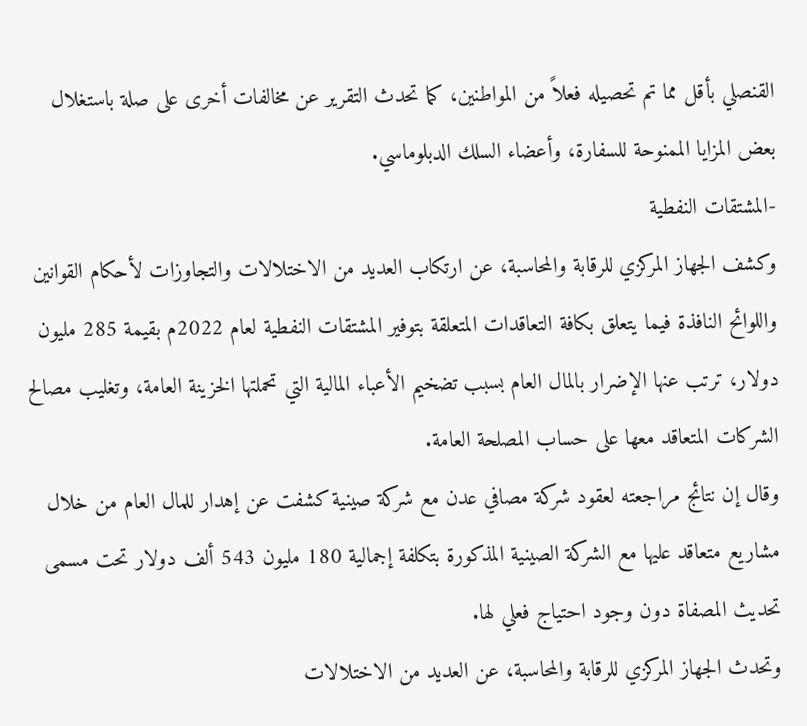القنصلي بأقل مما تم تحصيله فعلاً من المواطنين، كما تحدث التقرير عن مخالفات أخرى على صلة باستغلال بعض المزايا الممنوحة للسفارة، وأعضاء السلك الدبلوماسي.
-المشتقات النفطية
وكشف الجهاز المركزي للرقابة والمحاسبة، عن ارتكاب العديد من الاختلالات والتجاوزات لأحكام القوانين واللوائح النافذة فيما يتعلق بكافة التعاقدات المتعلقة بتوفير المشتقات النفطية لعام 2022م بقيمة 285 مليون دولار، ترتب عنها الإضرار بالمال العام بسبب تضخيم الأعباء المالية التي تحملتها الخزينة العامة، وتغليب مصالح الشركات المتعاقد معها على حساب المصلحة العامة.
وقال إن نتائج مراجعته لعقود شركة مصافي عدن مع شركة صينية كشفت عن إهدار للمال العام من خلال مشاريع متعاقد عليها مع الشركة الصينية المذكورة بتكلفة إجمالية 180 مليون 543 ألف دولار تحت مسمى تحديث المصفاة دون وجود احتياج فعلي لها.
وتحدث الجهاز المركزي للرقابة والمحاسبة، عن العديد من الاختلالات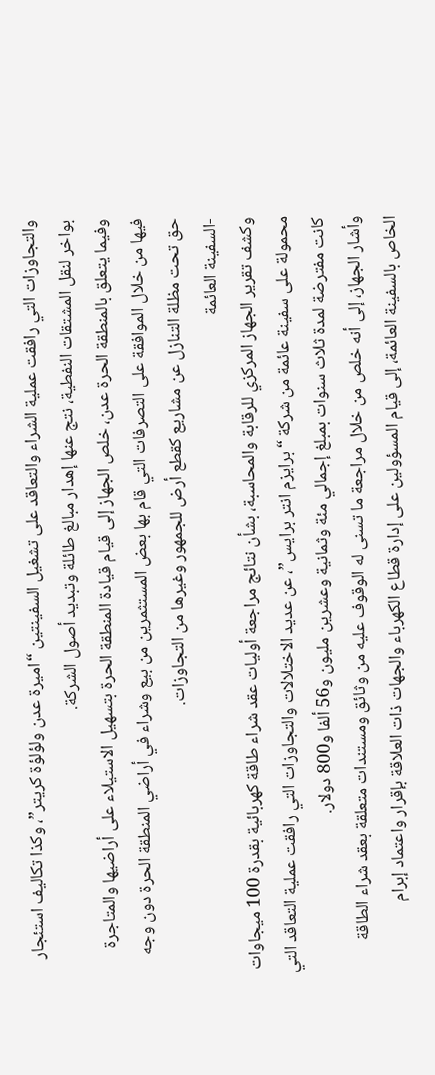والتجاوزات التي رافقت عملية الشراء والتعاقد على تشغيل السفينتين “اميرة عدن ولؤلؤة كريتر”، وكذا تكاليف استئجار بواخر لنقل المشتقات النفطية، نتج عنها إهدار مبالغ طائلة وتبديد أصول الشركة.
وفيما يتعلق بالمنطقة الحرة عدن، خلص الجهاز إلى قيام قيادة المنطقة الحرة بتسهيل الاستيلاء على أراضيها والمتاجرة فيها من خلال الموافقة على التصرفات التي قام بها بعض المستثمرين من بيع وشراء في أراضي المنطقة الحرة دون وجه حق تحت مظلة التنازل عن مشاريع كقطع أرض للجمهور وغيرها من التجاوزات.
-السفينة العائمة
وكشف تقرير الجهاز المركزي للرقابة والمحاسبة، بشأن نتائج مراجعة أوليات عقد شراء طاقة كهربائية بقدرة 100 ميجاوات محمولة على سفينة عائمة من شركة “برايزم انتر برايس”، عن عديد الاختلالات والتجاوزات التي رافقت عملية التعاقد التي كانت مفترضة لمدة ثلاث سنوات بمبلغ إجمالي مئة وثمانية وعشرين مليون و56 ألفا و800 دولار.
وأشار الجهاز، إلى أنه خلص من خلال مراجعة ما تسنى له الوقوف عليه من وثائق ومستندات متعلقة بعقد شراء الطاقة الخاص بالسفينة العائمة، إلى قيام المسؤولين على إدارة قطاع الكهرباء والجهات ذات العلاقة بإقرار واعتماد إبرام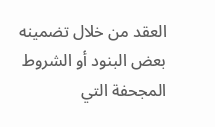العقد من خلال تضمينه بعض البنود أو الشروط المجحفة التي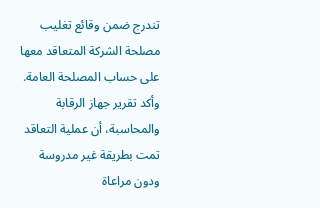تندرج ضمن وقائع تغليب مصلحة الشركة المتعاقد معها على حساب المصلحة العامة.
وأكد تقرير جهاز الرقابة والمحاسبة، أن عملية التعاقد تمت بطريقة غير مدروسة ودون مراعاة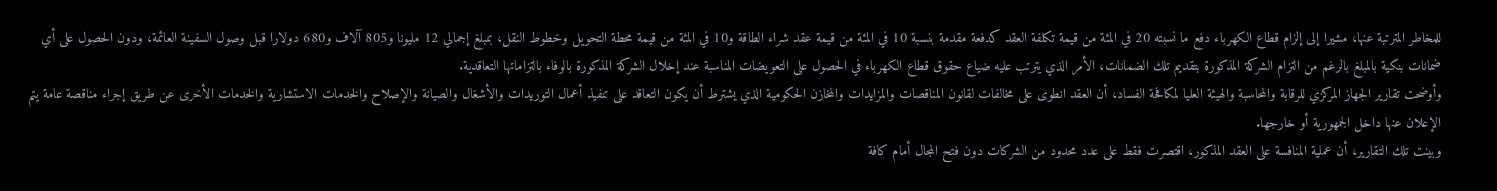للمخاطر المترتبة عنها، مشيرا إلى إلزام قطاع الكهرباء دفع ما نسبته 20 في المئة من قيمة تكلفة العقد كدفعة مقدمة بنسبة 10 في المئة من قيمة عقد شراء الطاقة و10 في المئة من قيمة محطة التحويل وخطوط النقل، بمبلغ إجمالي 12 مليونا و805 آلاف و680 دولارا قبل وصول السفينة العائمة، ودون الحصول على أي ضمانات بنكية بالمبلغ بالرغم من التزام الشركة المذكورة بتقديم تلك الضمانات، الأمر الذي يترتب عليه ضياع حقوق قطاع الكهرباء في الحصول على التعويضات المناسبة عند إخلال الشركة المذكورة بالوفاء بالتزاماتها التعاقدية.
وأوضحت تقارير الجهاز المركزي للرقابة والمحاسبة والهيئة العليا لمكافحة الفساد، أن العقد انطوى على مخالفات لقانون المناقصات والمزايدات والمخازن الحكومية الذي يشترط أن يكون التعاقد على تنفيذ أعمال التوريدات والأشغال والصيانة والإصلاح والخدمات الاستشارية والخدمات الأخرى عن طريق إجراء مناقصة عامة يتم الإعلان عنها داخل الجمهورية أو خارجها.
وبينت تلك التقارير، أن عملية المنافسة على العقد المذكور، اقتصرت فقط على عدد محدود من الشركات دون فتح المجال أمام كافة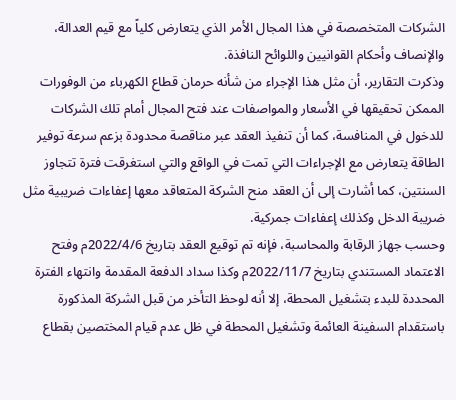الشركات المتخصصة في هذا المجال الأمر الذي يتعارض كلياً مع قيم العدالة، والإنصاف وأحكام القوانيين واللوائح النافذة.
وذكرت التقارير، أن مثل هذا الإجراء من شأنه حرمان قطاع الكهرباء من الوفورات الممكن تحقيقها في الأسعار والمواصفات عند فتح المجال أمام تلك الشركات للدخول في المنافسة، كما أن تنفيذ العقد عبر مناقصة محدودة بزعم سرعة توفير الطاقة يتعارض مع الإجراءات التي تمت في الواقع والتي استغرقت فترة تتجاوز السنتين، كما أشارت إلى أن العقد منح الشركة المتعاقد معها إعفاءات ضريبية مثل ضريبة الدخل وكذلك إعفاءات جمركية.
وحسب جهاز الرقابة والمحاسبة، فإنه تم توقيع العقد بتاريخ 2022/4/6م وفتح الاعتماد المستندي بتاريخ 2022/11/7م وكذا سداد الدفعة المقدمة وانتهاء الفترة المحددة للبدء بتشغيل المحطة، إلا أنه لوحظ التأخر من قبل الشركة المذكورة باستقدام السفينة العائمة وتشغيل المحطة في ظل عدم قيام المختصين بقطاع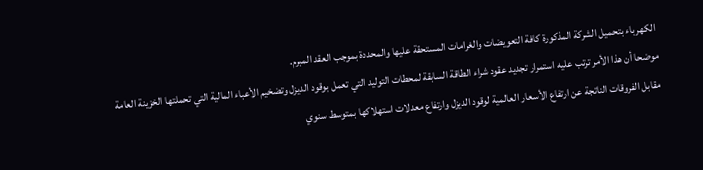الكهرباء بتحميل الشركة المذكورة كافة التعويضات والغرامات المستحقة عليها والمحددة بموجب العقد المبرم.
موضحا أن هذا الأمر ترتب عليه استمرار تجديد عقود شراء الطاقة السابقة لمحطات التوليد التي تعمل بوقود الديزل وتضخيم الأعباء المالية التي تحملتها الخزينة العامة مقابل الفروقات الناتجة عن ارتفاع الأسعار العالمية لوقود الديزل وارتفاع معدلات استهلاكها بمتوسط سنوي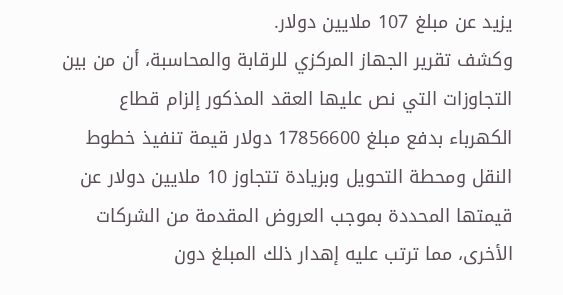يزيد عن مبلغ 107 ملايين دولار.
وكشف تقرير الجهاز المركزي للرقابة والمحاسبة، أن من بين التجاوزات التي نص عليها العقد المذكور إلزام قطاع الكهرباء بدفع مبلغ 17856600 دولار قيمة تنفيذ خطوط النقل ومحطة التحويل وبزيادة تتجاوز 10 ملايين دولار عن قيمتها المحددة بموجب العروض المقدمة من الشركات الأخرى، مما ترتب عليه إهدار ذلك المبلغ دون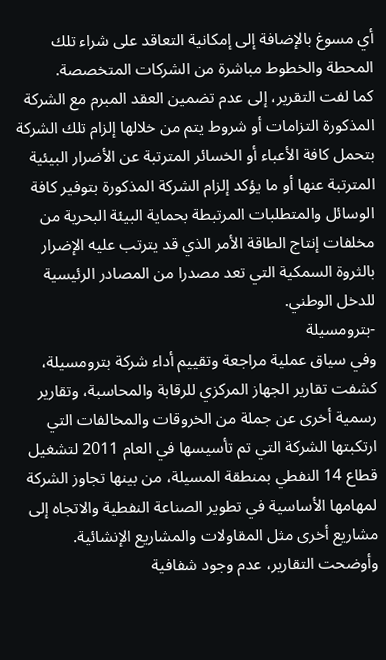أي مسوغ بالإضافة إلى إمكانية التعاقد على شراء تلك المحطة والخطوط مباشرة من الشركات المتخصصة.
كما لفت التقرير، إلى عدم تضمين العقد المبرم مع الشركة المذكورة التزامات أو شروط يتم من خلالها إلزام تلك الشركة بتحمل كافة الأعباء أو الخسائر المترتبة عن الأضرار البيئية المترتبة عنها أو ما يؤكد إلزام الشركة المذكورة بتوفير كافة الوسائل والمتطلبات المرتبطة بحماية البيئة البحرية من مخلفات إنتاج الطاقة الأمر الذي قد يترتب عليه الإضرار بالثروة السمكية التي تعد مصدرا من المصادر الرئيسية للدخل الوطني.
-بترومسيلة
وفي سياق عملية مراجعة وتقييم أداء شركة بترومسيلة، كشفت تقارير الجهاز المركزي للرقابة والمحاسبة، وتقارير رسمية أخرى عن جملة من الخروقات والمخالفات التي ارتكبتها الشركة التي تم تأسيسها في العام 2011 لتشغيل قطاع 14 النفطي بمنطقة المسيلة، من بينها تجاوز الشركة لمهامها الأساسية في تطوير الصناعة النفطية والاتجاه إلى مشاريع أخرى مثل المقاولات والمشاريع الإنشائية.
وأوضحت التقارير، عدم وجود شفافية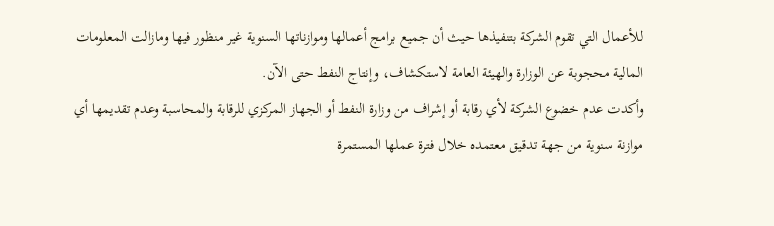للأعمال التي تقوم الشركة بتنفيذها حيث أن جميع برامج أعمالها وموازناتها السنوية غير منظور فيها ومازالت المعلومات المالية محجوبة عن الوزارة والهيئة العامة لاستكشاف، وإنتاج النفط حتى الآن.
وأكدت عدم خضوع الشركة لأي رقابة أو إشراف من وزارة النفط أو الجهاز المركزي للرقابة والمحاسبة وعدم تقديمها أي موازنة سنوية من جهة تدقيق معتمده خلال فترة عملها المستمرة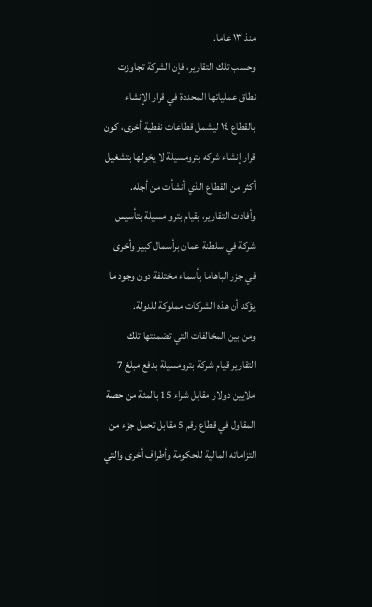منذ ١٣ عاما.
وحسب تلك التقارير، فإن الشركة تجاوزت نطاق عملياتها المحددة في قرار الإنشاء بالقطاع ١٤ ليشمل قطاعات نفطية أخرى، كون قرار إنشاء شركه بترومسيلة لا يخولها بتشغيل أكثر من القطاع الذي أنشأت من أجله.
وأفادت التقارير، بقيام بترو مسيلة بتأسيس شركة في سلطنة عمان برأسمال كبير وأخرى في جزر الباهاما بأسماء مختلفة دون وجود ما يؤكد أن هذه الشركات مملوكة للدولة.
ومن بين المخالفات التي تضمنتها تلك التقارير قيام شركة بترومسيلة بدفع مبلغ 7 ملايين دولار مقابل شراء 15 بالمئة من حصة المقاول في قطاع رقم 5 مقابل تحمل جزء من التزاماته المالية للحكومة وأطراف أخرى والتي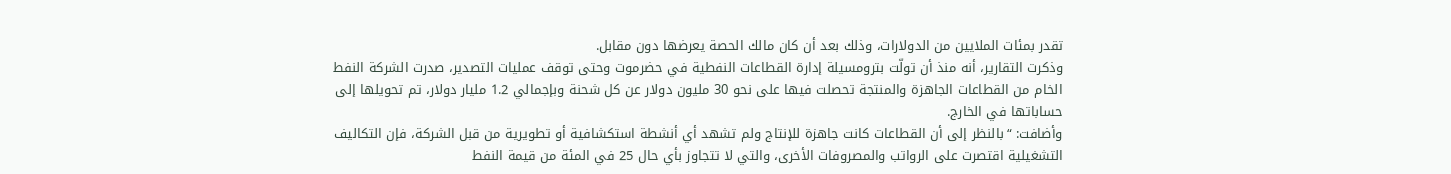تقدر بمئات الملايين من الدولارات، وذلك بعد أن كان مالك الحصة يعرضها دون مقابل.
وذكرت التقارير، أنه منذ أن تولّت بترومسيلة إدارة القطاعات النفطية في حضرموت وحتى توقف عمليات التصدير، صدرت الشركة النفط الخام من القطاعات الجاهزة والمنتجة تحصلت فيها على نحو 30 مليون دولار عن كل شحنة وبإجمالي 1.2 مليار دولار، تم تحويلها إلى حساباتها في الخارج.
وأضافت: “بالنظر إلى أن القطاعات كانت جاهزة للإنتاج ولم تشهد أي أنشطة استكشافية أو تطويرية من قبل الشركة، فإن التكاليف التشغيلية اقتصرت على الرواتب والمصروفات الأخرى، والتي لا تتجاوز بأي حال 25 في المئة من قيمة النفط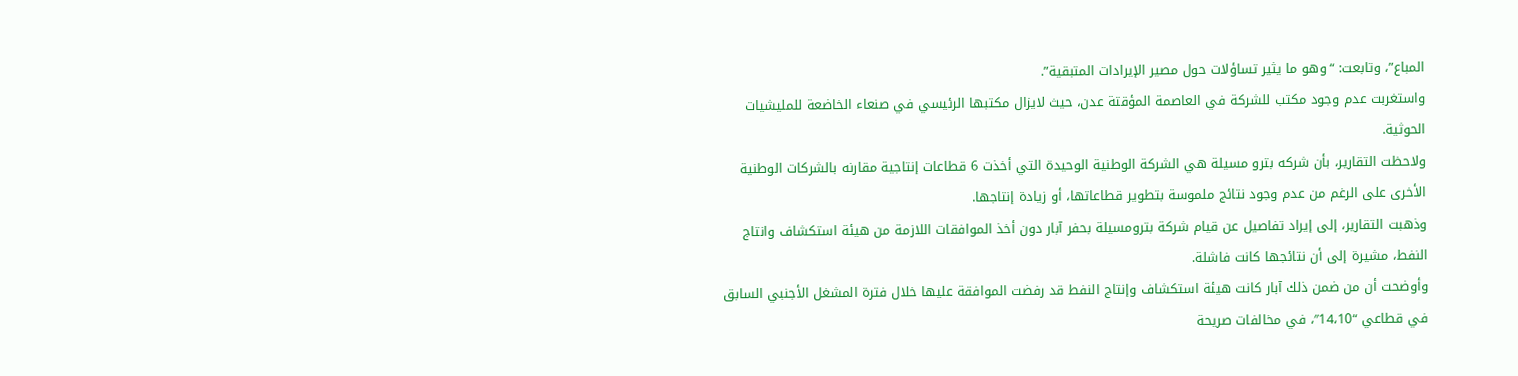المباع”، وتابعت: “وهو ما يثير تساؤلات حول مصير الإيرادات المتبقية”.
واستغربت عدم وجود مكتب للشركة في العاصمة المؤقتة عدن، حيث لايزال مكتبها الرئيسي في صنعاء الخاضعة للمليشيات الحوثية.
ولاحظت التقارير، بأن شركه بترو مسيلة هي الشركة الوطنية الوحيدة التي أخذت 6 قطاعات إنتاجية مقارنه بالشركات الوطنية الأخرى على الرغم من عدم وجود نتائج ملموسة بتطوير قطاعاتها، أو زيادة إنتاجها.
وذهبت التقارير، إلى إيراد تفاصيل عن قيام شركة بترومسيلة بحفر آبار دون أخذ الموافقات اللازمة من هيئة استكشاف وانتاج النفط، مشيرة إلى أن نتائجها كانت فاشلة.
وأوضحت أن من ضمن ذلك آبار كانت هيئة استكشاف وإنتاج النفط قد رفضت الموافقة عليها خلال فترة المشغل الأجنبي السابق في قطاعي “14،10″، في مخالفات صريحة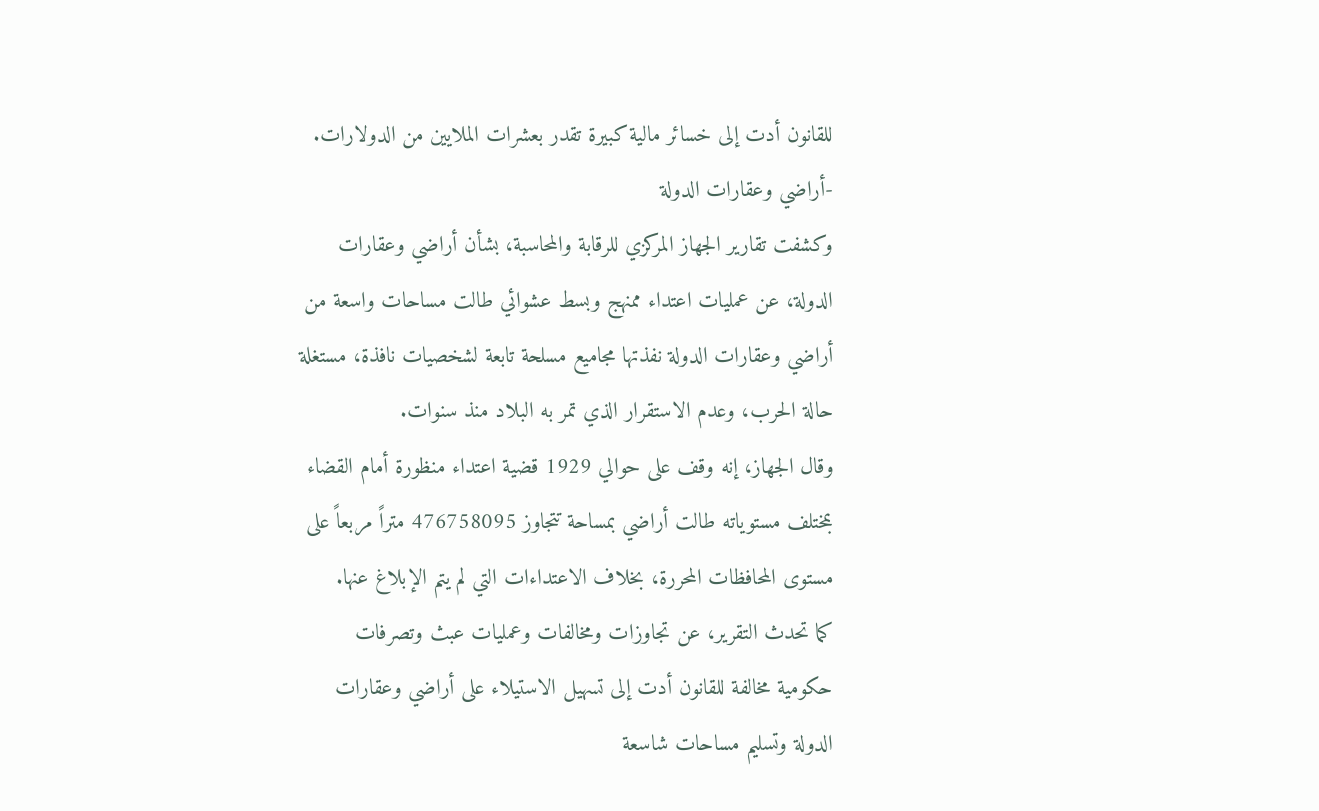للقانون أدت إلى خسائر مالية كبيرة تقدر بعشرات الملايين من الدولارات.
-أراضي وعقارات الدولة
وكشفت تقارير الجهاز المركزي للرقابة والمحاسبة، بشأن أراضي وعقارات الدولة، عن عمليات اعتداء ممنهج وبسط عشوائي طالت مساحات واسعة من أراضي وعقارات الدولة نفذتها مجاميع مسلحة تابعة لشخصيات نافذة، مستغلة حالة الحرب، وعدم الاستقرار الذي تمر به البلاد منذ سنوات.
وقال الجهاز، إنه وقف على حوالي 1929 قضية اعتداء منظورة أمام القضاء بمختلف مستوياته طالت أراضي بمساحة تتجاوز 476758095 متراً مربعاً على مستوى المحافظات المحررة، بخلاف الاعتداءات التي لم يتم الإبلاغ عنها.
كما تحدث التقرير، عن تجاوزات ومخالفات وعمليات عبث وتصرفات حكومية مخالفة للقانون أدت إلى تسهيل الاستيلاء على أراضي وعقارات الدولة وتسليم مساحات شاسعة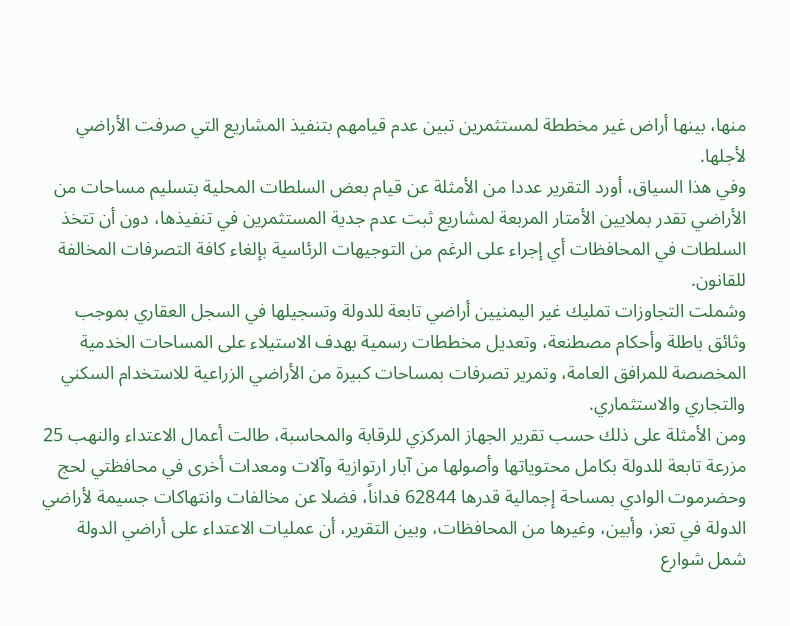منها، بينها أراض غير مخططة لمستثمرين تبين عدم قيامهم بتنفيذ المشاريع التي صرفت الأراضي لأجلها.
وفي هذا السياق، أورد التقرير عددا من الأمثلة عن قيام بعض السلطات المحلية بتسليم مساحات من الأراضي تقدر بملايين الأمتار المربعة لمشاريع ثبت عدم جدية المستثمرين في تنفيذها، دون أن تتخذ السلطات في المحافظات أي إجراء على الرغم من التوجيهات الرئاسية بإلغاء كافة التصرفات المخالفة للقانون.
وشملت التجاوزات تمليك غير اليمنيين أراضي تابعة للدولة وتسجيلها في السجل العقاري بموجب وثائق باطلة وأحكام مصطنعة، وتعديل مخططات رسمية بهدف الاستيلاء على المساحات الخدمية المخصصة للمرافق العامة، وتمرير تصرفات بمساحات كبيرة من الأراضي الزراعية للاستخدام السكني والتجاري والاستثماري.
ومن الأمثلة على ذلك حسب تقرير الجهاز المركزي للرقابة والمحاسبة، طالت أعمال الاعتداء والنهب 25 مزرعة تابعة للدولة بكامل محتوياتها وأصولها من آبار ارتوازية وآلات ومعدات أخرى في محافظتي لحج وحضرموت الوادي بمساحة إجمالية قدرها 62844 فداناً، فضلا عن مخالفات وانتهاكات جسيمة لأراضي الدولة في تعز، وأبين، وغيرها من المحافظات، وبين التقرير، أن عمليات الاعتداء على أراضي الدولة شمل شوارع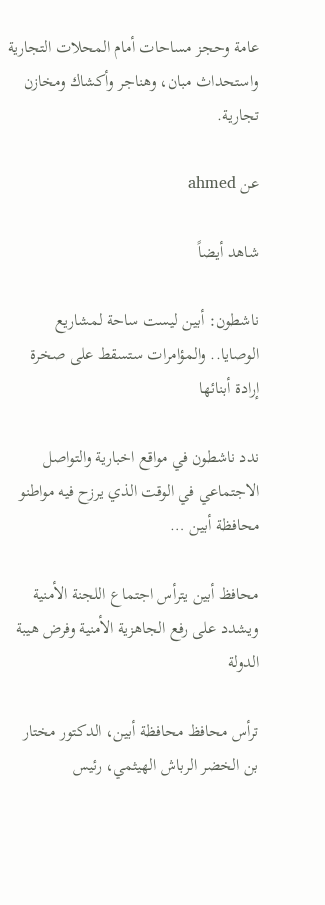عامة وحجز مساحات أمام المحلات التجارية واستحداث مبان، وهناجر وأكشاك ومخازن تجارية.

عن ahmed

شاهد أيضاً

ناشطون: أبين ليست ساحة لمشاريع الوصايا.. والمؤامرات ستسقط على صخرة إرادة أبنائها

ندد ناشطون في مواقع اخبارية والتواصل الاجتماعي في الوقت الذي يرزح فيه مواطنو محافظة أبين …

محافظ أبين يترأس اجتماع اللجنة الأمنية ويشدد على رفع الجاهزية الأمنية وفرض هيبة الدولة

ترأس محافظ محافظة أبين، الدكتور مختار بن الخضر الرباش الهيثمي، رئيس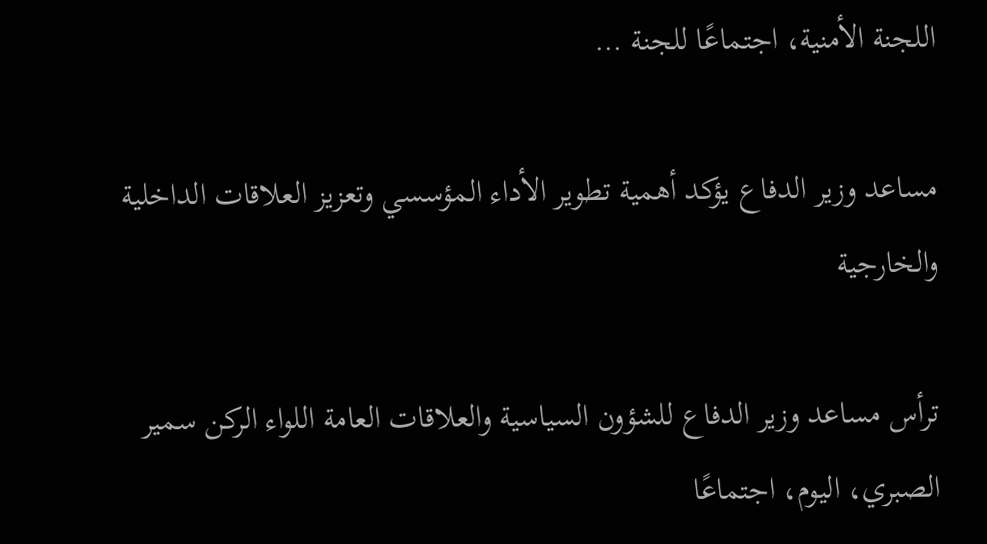اللجنة الأمنية، اجتماعًا للجنة …

مساعد وزير الدفاع يؤكد أهمية تطوير الأداء المؤسسي وتعزيز العلاقات الداخلية والخارجية

ترأس مساعد وزير الدفاع للشؤون السياسية والعلاقات العامة اللواء الركن سمير الصبري، اليوم، اجتماعًا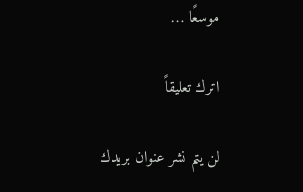موسعًا …

اترك تعليقاً

لن يتم نشر عنوان بريدك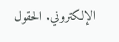الإلكتروني. الحقول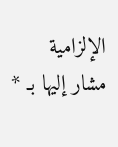الإلزامية مشار إليها بـ *